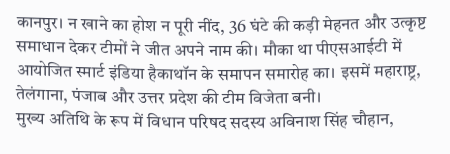कानपुर। न खाने का होश न पूरी नींद, 36 घंटे की कड़ी मेहनत और उत्कृष्ट समाधान देकर टीमों ने जीत अपने नाम की। मौका था पीएसआईटी में आयोजित स्मार्ट इंडिया हैकाथॉन के समापन समारोह का। इसमें महाराष्ट्र, तेलंगाना, पंजाब और उत्तर प्रदेश की टीम विजेता बनी।
मुख्य अतिथि के रूप में विधान परिषद सदस्य अविनाश सिंह चौहान,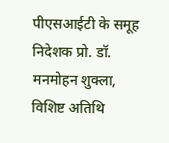पीएसआईटी के समूह निदेशक प्रो. डॉ. मनमोहन शुक्ला, विशिष्ट अतिथि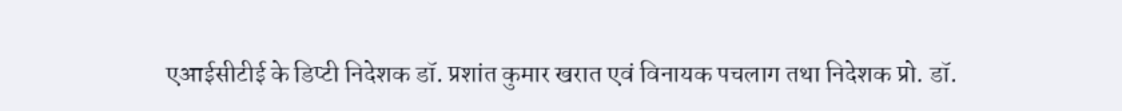एआईसीटीई के डिप्टी निदेशक डॉ. प्रशांत कुमार खरात एवं विनायक पचलाग तथा निदेशक प्रो. डॉ.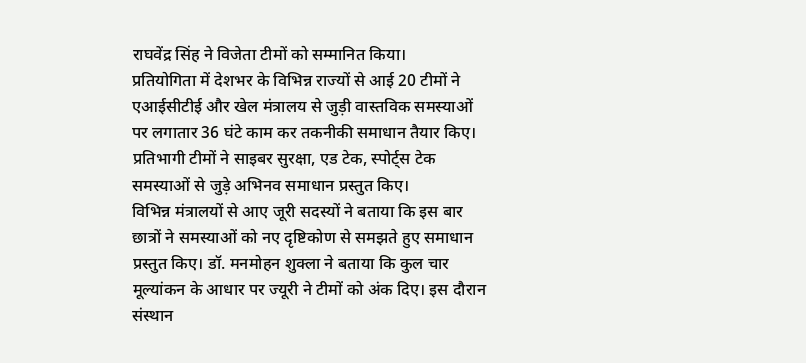राघवेंद्र सिंह ने विजेता टीमों को सम्मानित किया।
प्रतियोगिता में देशभर के विभिन्न राज्यों से आई 20 टीमों ने एआईसीटीई और खेल मंत्रालय से जुड़ी वास्तविक समस्याओं पर लगातार 36 घंटे काम कर तकनीकी समाधान तैयार किए। प्रतिभागी टीमों ने साइबर सुरक्षा, एड टेक, स्पोर्ट्स टेक समस्याओं से जुड़े अभिनव समाधान प्रस्तुत किए।
विभिन्न मंत्रालयों से आए जूरी सदस्यों ने बताया कि इस बार छात्रों ने समस्याओं को नए दृष्टिकोण से समझते हुए समाधान प्रस्तुत किए। डॉ. मनमोहन शुक्ला ने बताया कि कुल चार मूल्यांकन के आधार पर ज्यूरी ने टीमों को अंक दिए। इस दौरान संस्थान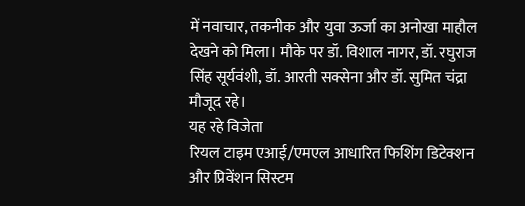में नवाचार, तकनीक और युवा ऊर्जा का अनोखा माहौल देखने को मिला। मौके पर डॉ. विशाल नागर, डॉ. रघुराज सिंह सूर्यवंशी, डॉ. आरती सक्सेना और डॉ. सुमित चंद्रा मौजूद रहे।
यह रहे विजेता
रियल टाइम एआई/एमएल आधारित फिशिंग डिटेक्शन और प्रिवेंशन सिस्टम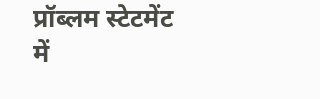प्रॉब्लम स्टेटमेंट में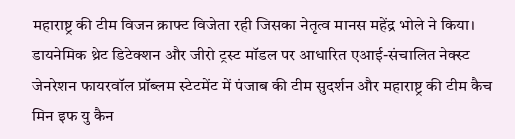महाराष्ट्र की टीम विजन क्राफ्ट विजेता रही जिसका नेतृत्व मानस महेंद्र भोले ने किया। डायनेमिक थ्रेट डिटेक्शन और जीरो ट्रस्ट मॉडल पर आधारित एआई-संचालित नेक्स्ट जेनरेशन फायरवॉल प्रॉब्लम स्टेटमेंट में पंजाब की टीम सुदर्शन और महाराष्ट्र की टीम कैच मिन इफ यु कैन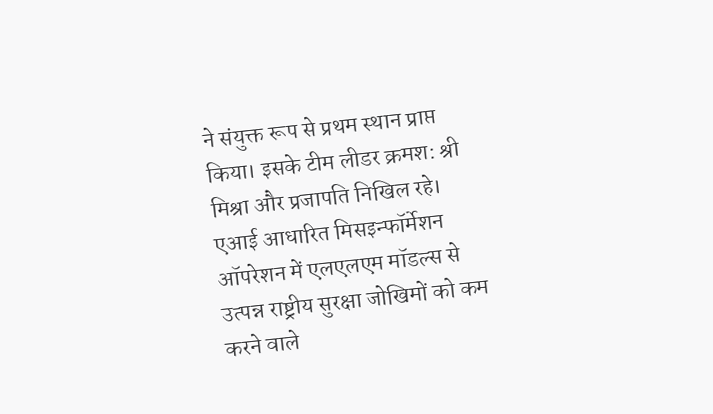ने संयुक्त रूप से प्रथम स्थान प्राप्त किया। इसके टीम लीडर क्रमश: श्री मिश्रा और प्रजापति निखिल रहे। एआई आधारित मिसइन्फॉर्मेशन ऑपरेशन में एलएलएम मॉडल्स से उत्पन्न राष्ट्रीय सुरक्षा जोखिमों को कम करने वाले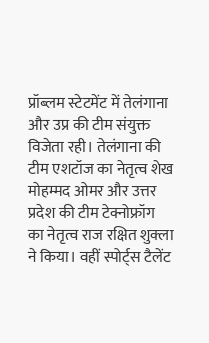प्रॉब्लम स्टेटमेंट में तेलंगाना और उप्र की टीम संयुक्त विजेता रही। तेलंगाना की टीम एशटॉज का नेतृत्व शेख मोहम्मद ओमर और उत्तर प्रदेश की टीम टेक्नोफ्रॉग का नेतृत्व राज रक्षित शुक्ला ने किया। वहीं स्पोर्ट्स टैलेंट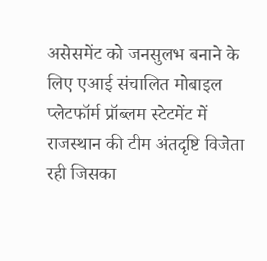असेसमेंट को जनसुलभ बनाने के लिए एआई संचालित मोबाइल प्लेटफॉर्म प्रॉब्लम स्टेटमेंट में राजस्थान की टीम अंतदृष्टि विजेता रही जिसका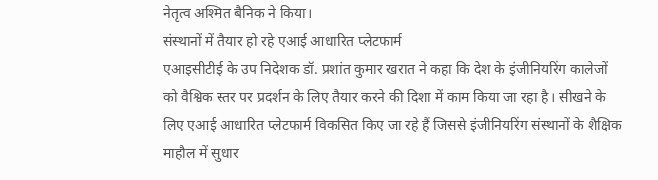नेतृत्व अश्मित बैनिक ने किया।
संस्थानों में तैयार हो रहे एआई आधारित प्लेटफार्म
एआइसीटीई के उप निदेशक डॉ. प्रशांत कुमार खरात ने कहा कि देश के इंजीनियरिंग कालेजों को वैश्विक स्तर पर प्रदर्शन के लिए तैयार करने की दिशा में काम किया जा रहा है। सीखने के लिए एआई आधारित प्लेटफार्म विकसित किए जा रहे हैं जिससे इंजीनियरिंग संस्थानों के शैक्षिक माहौल में सुधार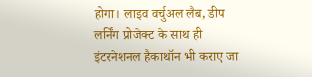होगा। लाइव वर्चुअल लैब, डीप लर्निंग प्रोजेक्ट के साथ ही इंटरनेशनल हैकाथॉन भी कराए जा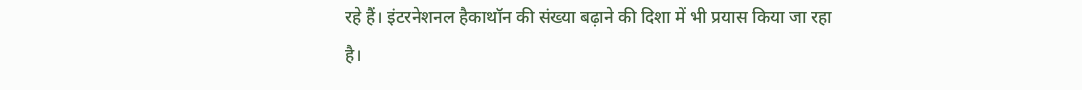रहे हैं। इंटरनेशनल हैकाथॉन की संख्या बढ़ाने की दिशा में भी प्रयास किया जा रहा है।